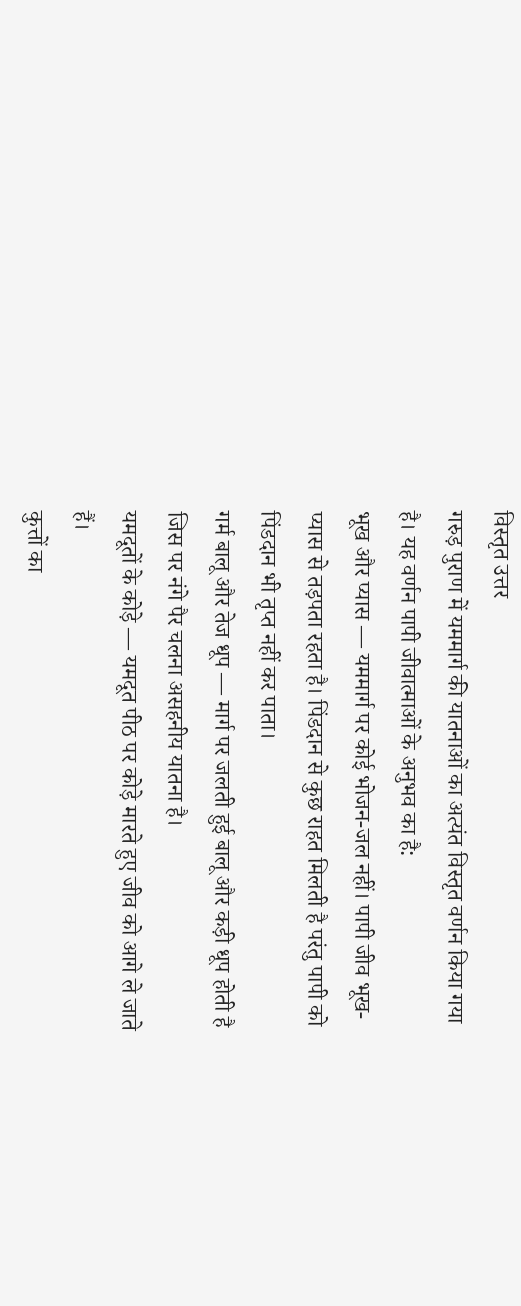विस्तृत उत्तर
गरुड़ पुराण में यममार्ग की यातनाओं का अत्यंत विस्तृत वर्णन किया गया है। यह वर्णन पापी जीवात्माओं के अनुभव का है:
भूख और प्यास — यममार्ग पर कोई भोजन-जल नहीं। पापी जीव भूख-प्यास से तड़पता रहता है। पिंडदान से कुछ राहत मिलती है परंतु पापी को पिंडदान भी तृप्त नहीं कर पाता।
गर्म बालू और तेज धूप — मार्ग पर जलती हुई बालू और कड़ी धूप होती है जिस पर नंगे पैर चलना असहनीय यातना है।
यमदूतों के कोड़े — यमदूत पीठ पर कोड़े मारते हुए जीव को आगे ले जाते हैं।
कुत्तों का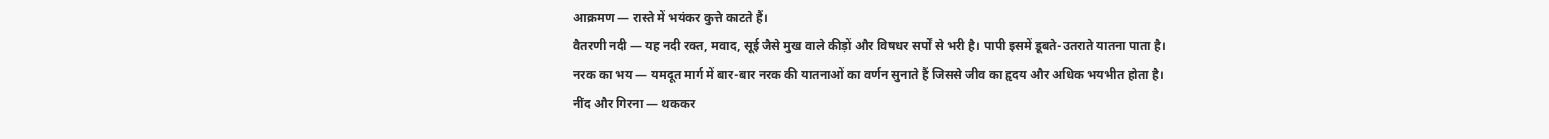आक्रमण — रास्ते में भयंकर कुत्ते काटते हैं।
वैतरणी नदी — यह नदी रक्त, मवाद, सूई जैसे मुख वाले कीड़ों और विषधर सर्पों से भरी है। पापी इसमें डूबते-उतराते यातना पाता है।
नरक का भय — यमदूत मार्ग में बार-बार नरक की यातनाओं का वर्णन सुनाते हैं जिससे जीव का हृदय और अधिक भयभीत होता है।
नींद और गिरना — थककर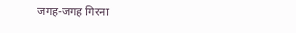जगह-जगह गिरना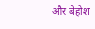और बेहोश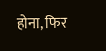होना, फिर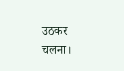उठकर चलना।